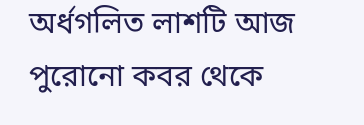অর্ধগলিত লাশটি আজ পুরোনো কবর থেকে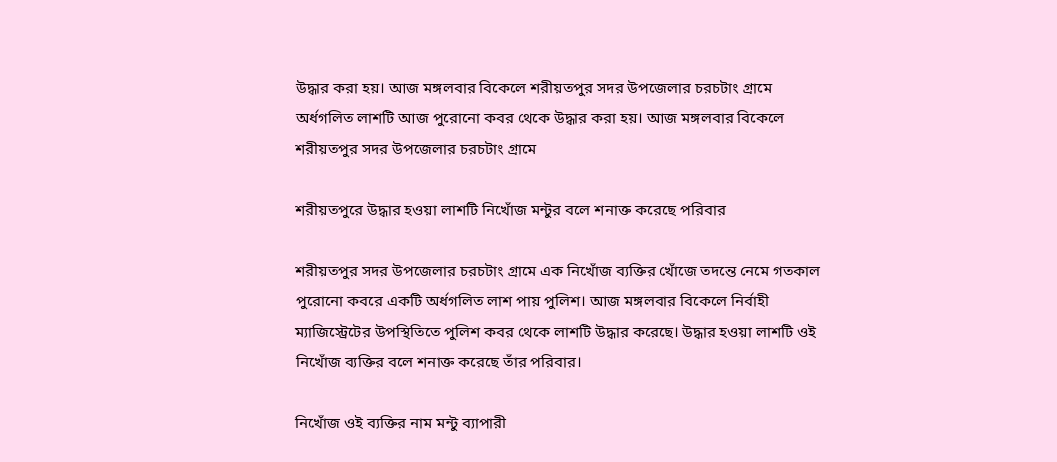উদ্ধার করা হয়। আজ মঙ্গলবার বিকেলে শরীয়তপুর সদর উপজেলার চরচটাং গ্রামে
অর্ধগলিত লাশটি আজ পুরোনো কবর থেকে উদ্ধার করা হয়। আজ মঙ্গলবার বিকেলে শরীয়তপুর সদর উপজেলার চরচটাং গ্রামে

শরীয়তপুরে উদ্ধার হওয়া লাশটি নিখোঁজ মন্টুর বলে শনাক্ত করেছে পরিবার

শরীয়তপুর সদর উপজেলার চরচটাং গ্রামে এক নিখোঁজ ব্যক্তির খোঁজে তদন্তে নেমে গতকাল পুরোনো কবরে একটি অর্ধগলিত লাশ পায় পুলিশ। আজ মঙ্গলবার বিকেলে নির্বাহী ম্যাজিস্ট্রেটের উপস্থিতিতে পুলিশ কবর থেকে লাশটি উদ্ধার করেছে। উদ্ধার হওয়া লাশটি ওই নিখোঁজ ব্যক্তির বলে শনাক্ত করেছে তাঁর পরিবার।

নিখোঁজ ওই ব্যক্তির নাম মন্টু ব্যাপারী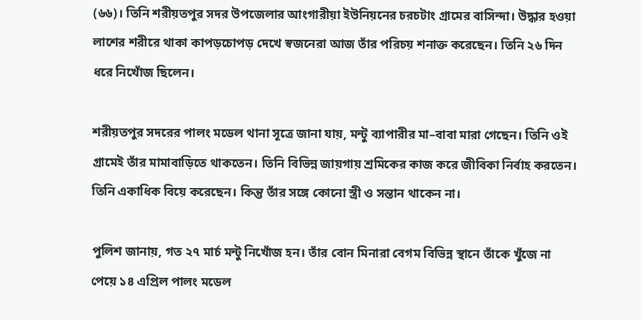(৬৬)। তিনি শরীয়তপুর সদর উপজেলার আংগারীয়া ইউনিয়নের চরচটাং গ্রামের বাসিন্দা। উদ্ধার হওয়া লাশের শরীরে থাকা কাপড়চোপড় দেখে স্বজনেরা আজ তাঁর পরিচয় শনাক্ত করেছেন। তিনি ২৬ দিন ধরে নিখোঁজ ছিলেন।

শরীয়তপুর সদরের পালং মডেল থানা সূত্রে জানা যায়, মন্টু ব্যাপারীর মা–বাবা মারা গেছেন। তিনি ওই গ্রামেই তাঁর মামাবাড়িতে থাকতেন। তিনি বিভিন্ন জায়গায় শ্রমিকের কাজ করে জীবিকা নির্বাহ করতেন। তিনি একাধিক বিয়ে করেছেন। কিন্তু তাঁর সঙ্গে কোনো স্ত্রী ও সন্তান থাকেন না।

পুলিশ জানায়, গত ২৭ মার্চ মন্টু নিখোঁজ হন। তাঁর বোন মিনারা বেগম বিভিন্ন স্থানে তাঁকে খুঁজে না পেয়ে ১৪ এপ্রিল পালং মডেল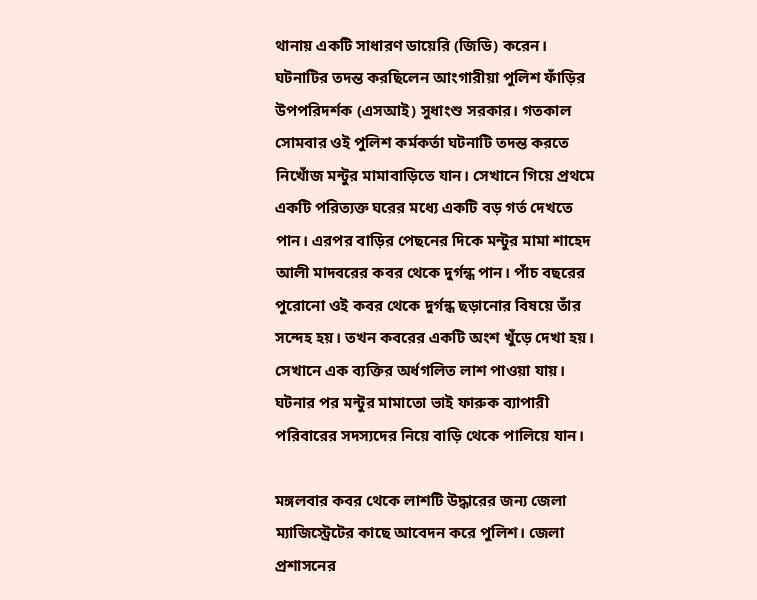থানায় একটি সাধারণ ডায়েরি (জিডি) করেন। ঘটনাটির তদন্ত করছিলেন আংগারীয়া পুলিশ ফাঁড়ির উপপরিদর্শক (এসআই) সুধাংশু সরকার। গতকাল সোমবার ওই পুলিশ কর্মকর্তা ঘটনাটি তদন্ত করতে নিখোঁজ মন্টুর মামাবাড়িতে যান। সেখানে গিয়ে প্রথমে একটি পরিত্যক্ত ঘরের মধ্যে একটি বড় গর্ত দেখতে পান। এরপর বাড়ির পেছনের দিকে মন্টুর মামা শাহেদ আলী মাদবরের কবর থেকে দুর্গন্ধ পান। পাঁচ বছরের পুরোনো ওই কবর থেকে দুর্গন্ধ ছড়ানোর বিষয়ে তাঁর সন্দেহ হয়। তখন কবরের একটি অংশ খুঁড়ে দেখা হয়। সেখানে এক ব্যক্তির অর্ধগলিত লাশ পাওয়া যায়। ঘটনার পর মন্টুর মামাতো ভাই ফারুক ব্যাপারী পরিবারের সদস্যদের নিয়ে বাড়ি থেকে পালিয়ে যান।

মঙ্গলবার কবর থেকে লাশটি উদ্ধারের জন্য জেলা ম্যাজিস্ট্রেটের কাছে আবেদন করে পুলিশ। জেলা প্রশাসনের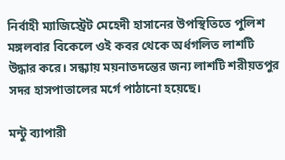নির্বাহী ম্যাজিস্ট্রেট মেহেদী হাসানের উপস্থিতিতে পুলিশ মঙ্গলবার বিকেলে ওই কবর থেকে অর্ধগলিত লাশটি উদ্ধার করে। সন্ধ্যায় ময়নাতদন্তের জন্য লাশটি শরীয়তপুর সদর হাসপাতালের মর্গে পাঠানো হয়েছে।

মন্টু ব্যাপারী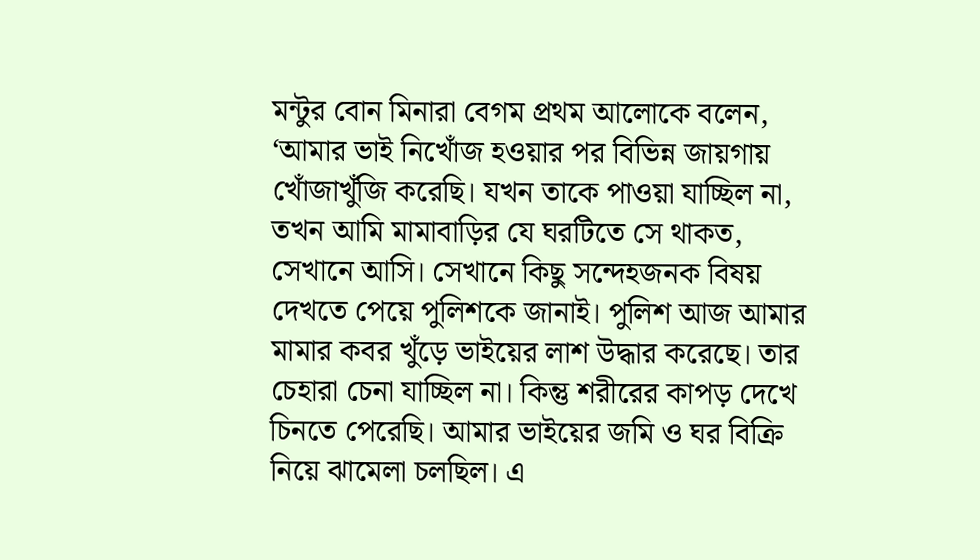মন্টুর বোন মিনারা বেগম প্রথম আলোকে বলেন, ‘আমার ভাই নিখোঁজ হওয়ার পর বিভিন্ন জায়গায় খোঁজাখুঁজি করেছি। যখন তাকে পাওয়া যাচ্ছিল না, তখন আমি মামাবাড়ির যে ঘরটিতে সে থাকত, সেখানে আসি। সেখানে কিছু সন্দেহজনক বিষয় দেখতে পেয়ে পুলিশকে জানাই। পুলিশ আজ আমার মামার কবর খুঁড়ে ভাইয়ের লাশ উদ্ধার করেছে। তার চেহারা চেনা যাচ্ছিল না। কিন্তু শরীরের কাপড় দেখে চিনতে পেরেছি। আমার ভাইয়ের জমি ও ঘর বিক্রি নিয়ে ঝামেলা চলছিল। এ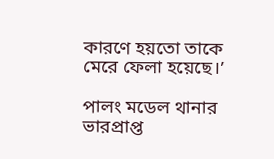কারণে হয়তো তাকে মেরে ফেলা হয়েছে।’

পালং মডেল থানার ভারপ্রাপ্ত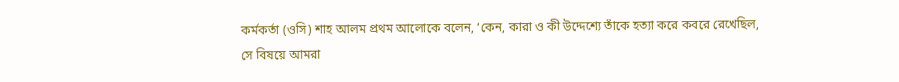কর্মকর্তা (ওসি) শাহ আলম প্রথম আলোকে বলেন, ‘কেন, কারা ও কী উদ্দেশ্যে তাঁকে হত্যা করে কবরে রেখেছিল, সে বিষয়ে আমরা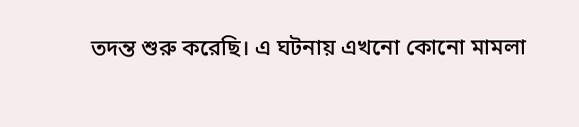তদন্ত শুরু করেছি। এ ঘটনায় এখনো কোনো মামলা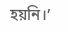হয়নি।’